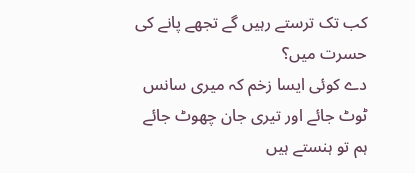کب تک ترستے رہیں گے تجھے پانے کی حسرت میں؟
دے کوئی ایسا زخم کہ میری سانس ٹوٹ جائے اور تیری جان چھوٹ جائے
ہم تو ہنستے ہیں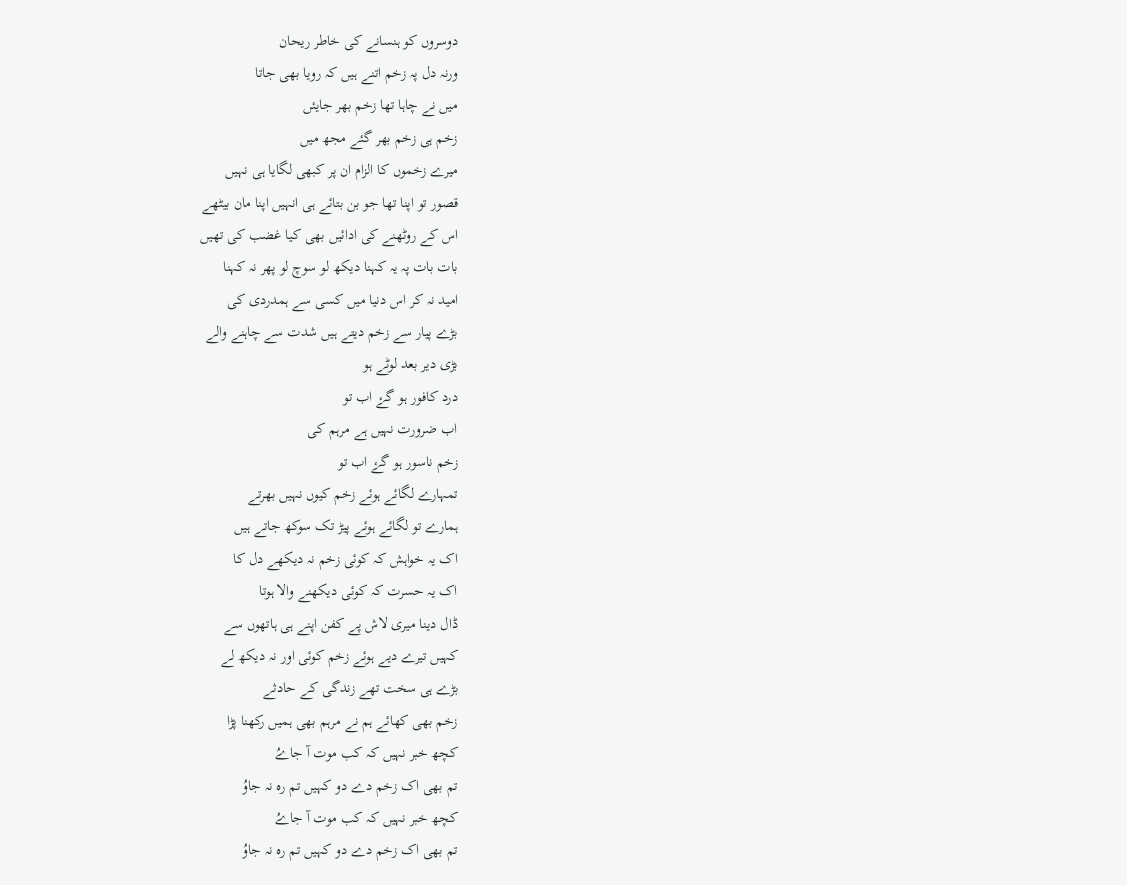دوسروں کو ہنسانے کی خاطر ریحان
ورنہ دل پہ زخم اتنے ہیں کہ رویا بھی جاتا
میں نے چاہا تھا زخم بھر جایئں
زخم ہی زخم بھر گئے مجھ میں
میرے زخموں کا الزام ان پر کبھی لگایا ہی نہیں
قصور تو اپنا تھا جو بن بتائے ہی انہیں اپنا مان بیٹھے
اس کے روٹھنے کی ادائیں بھی کیا غضب کی تھیں
بات بات پہ یہ کہنا دیکھ لو سوچ لو پھر نہ کہنا
امید نہ کر اس دنیا میں کسی سے ہمدردی کی
بڑے پیار سے زخم دیتے ہیں شدت سے چاہنے والے
بڑی دیر بعد لوٹے ہو
درد کافور ہو گۓ اب تو
اب ضرورت نہیں ہے مرہم کی
زخم ناسور ہو گۓ اب تو
تمہارے لگائے ہوئے زخم کیوں نہیں بھرتے
ہمارے تو لگائے ہوئے پیڑ تک سوکھ جاتے ہیں
اک یہ خواہش کہ کوئی زخم نہ دیکھے دل کا
اک یہ حسرت کہ کوئی دیکھنے والا ہوتا
ڈال دینا میری لاش پے کفن اپنے ہی ہاتھوں سے
کہیں تیرے دیے ہوئے زخم کوئی اور نہ دیکھ لے
بڑے ہی سخت تھے زندگی کے حادثے
زخم بھی کھائے ہم نے مرہم بھی ہمیں رکھنا پڑا
کچھ خبر نہیں کہ کب موت آ جاےُ
تم بھی اک زخم دے دو کہیں تم رہ نہ جاوُ
کچھ خبر نہیں کہ کب موت آ جاےُ
تم بھی اک زخم دے دو کہیں تم رہ نہ جاوُ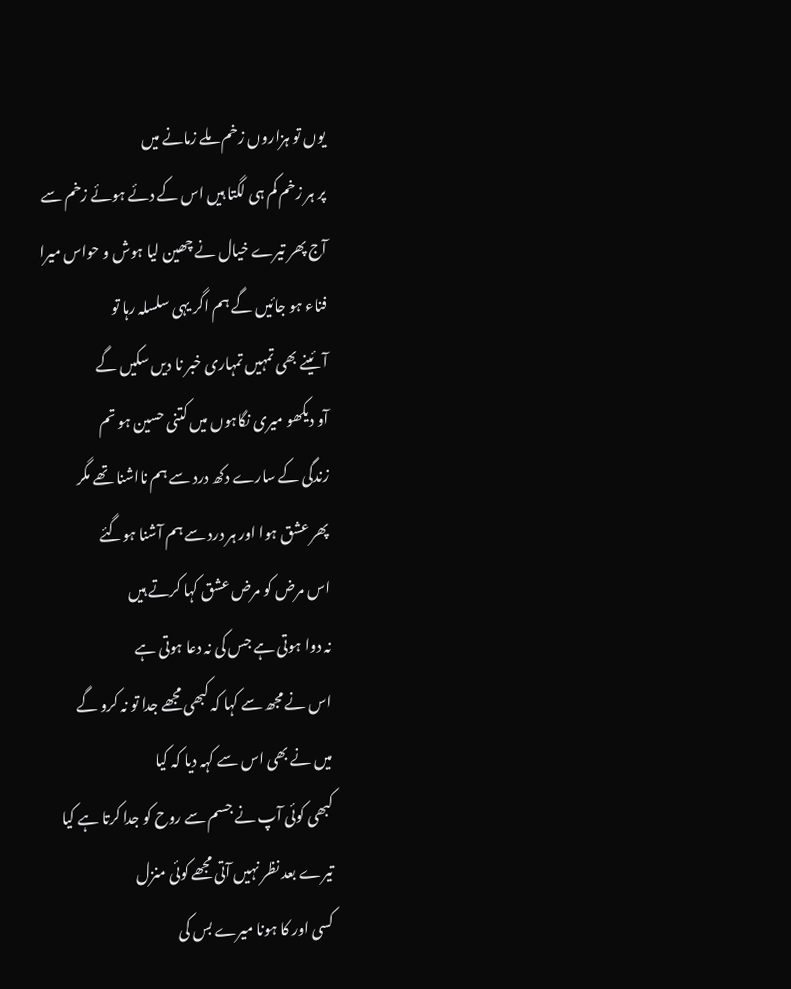یوں تو ہزاروں زخم ملے زمانے میں
پر ہر زخم کم ہی لگتا ہیں اس کے دئے ہوئے زخم سے
آج پھر تیرے خیال نے چھین لیا ہوش و حواس میرا
فناء ہو جائیں گے ہم اگر یہی سلسلہ رہا تو
آئینے بھی تمہیں تمہاری خبر نا دیں سکیں گے
آو دیکھو میری نگاہوں میں کتنی حسین ہو تم
زندگی کے سارے دکھ درد سے ہم نااشنا تھے مگر
پھر عشق ہوا اور ہر درد سے ہم آشنا ہوگئے
اس مرض کو مرض عشق کہا کرتے ہیں
نہ دوا ہوتی ہے جس کی نہ دعا ہوتی ہے
اس نے مجھ سے کہا کہ کبھی مجھے جدا تو نہ کرو گے
میں نے بھی اس سے کہہ دیا کہ کیا
کبھی کوئی آپ نے جسم سے روح کو جدا کرتا ہے کیا
تیرے بعد نظر نہیں آتی مجھے کوئی منزل
کسی اور کا ہونا میرے بس کی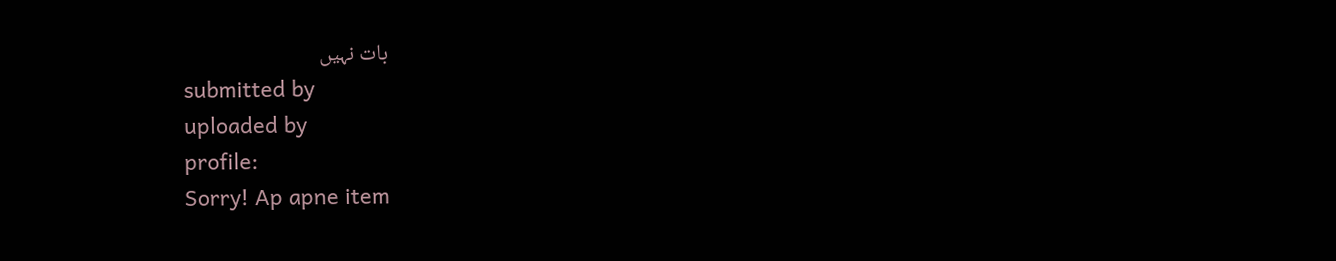بات نہیں
submitted by
uploaded by
profile:
Sorry! Ap apne item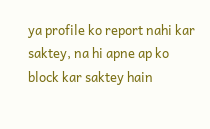ya profile ko report nahi kar saktey, na hi apne ap ko block kar saktey hain